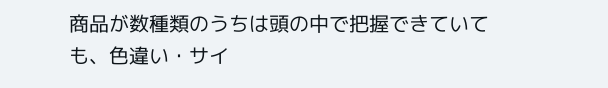商品が数種類のうちは頭の中で把握できていても、色違い・サイ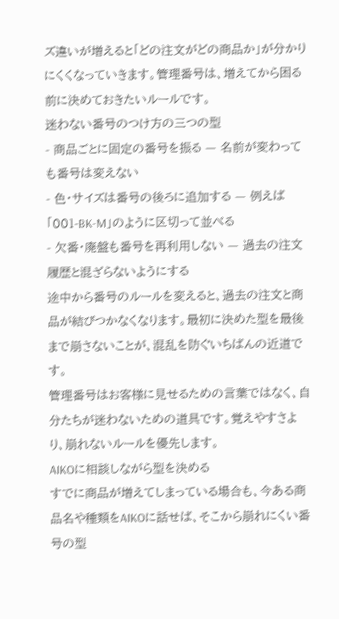ズ違いが増えると「どの注文がどの商品か」が分かりにくくなっていきます。管理番号は、増えてから困る前に決めておきたいルールです。
迷わない番号のつけ方の三つの型
- 商品ごとに固定の番号を振る — 名前が変わっても番号は変えない
- 色・サイズは番号の後ろに追加する — 例えば「001-BK-M」のように区切って並べる
- 欠番・廃盤も番号を再利用しない — 過去の注文履歴と混ざらないようにする
途中から番号のルールを変えると、過去の注文と商品が結びつかなくなります。最初に決めた型を最後まで崩さないことが、混乱を防ぐいちばんの近道です。
管理番号はお客様に見せるための言葉ではなく、自分たちが迷わないための道具です。覚えやすさより、崩れないルールを優先します。
AIKOに相談しながら型を決める
すでに商品が増えてしまっている場合も、今ある商品名や種類をAIKOに話せば、そこから崩れにくい番号の型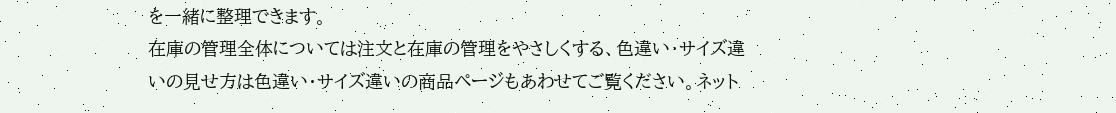を一緒に整理できます。
在庫の管理全体については注文と在庫の管理をやさしくする、色違い・サイズ違いの見せ方は色違い・サイズ違いの商品ページもあわせてご覧ください。ネット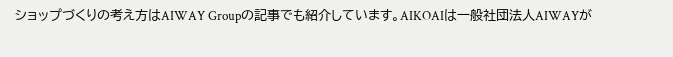ショップづくりの考え方はAIWAY Groupの記事でも紹介しています。AIKOAIは一般社団法人AIWAYが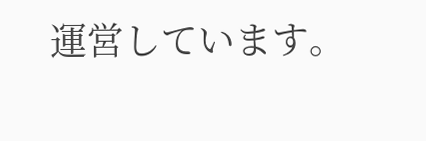運営しています。